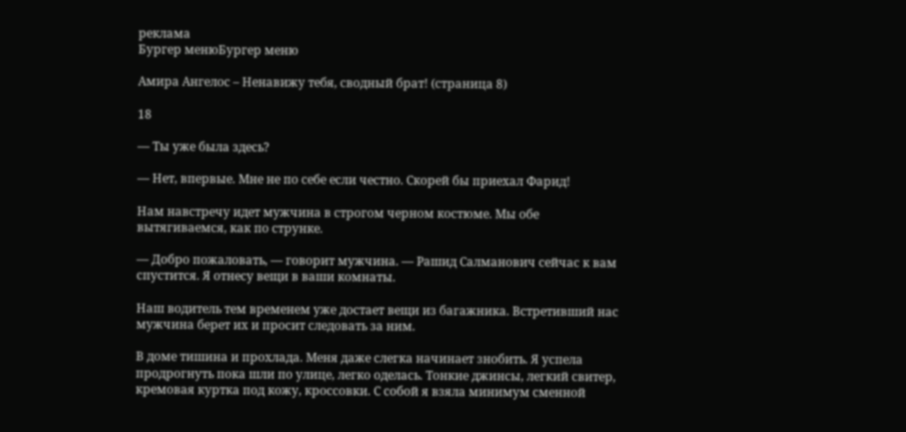реклама
Бургер менюБургер меню

Амира Ангелос – Ненавижу тебя, сводный брат! (страница 8)

18

— Ты уже была здесь?

— Нет, впервые. Мне не по себе если честно. Скорей бы приехал Фарид!

Нам навстречу идет мужчина в строгом черном костюме. Мы обе вытягиваемся, как по струнке.

— Добро пожаловать, — говорит мужчина. — Рашид Салманович сейчас к вам спустится. Я отнесу вещи в ваши комнаты.

Наш водитель тем временем уже достает вещи из багажника. Встретивший нас мужчина берет их и просит следовать за ним.

В доме тишина и прохлада. Меня даже слегка начинает знобить. Я успела продрогнуть пока шли по улице, легко оделась. Тонкие джинсы, легкий свитер, кремовая куртка под кожу, кроссовки. С собой я взяла минимум сменной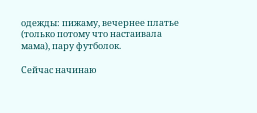одежды: пижаму, вечернее платье (только потому что настаивала мама), пару футболок.

Сейчас начинаю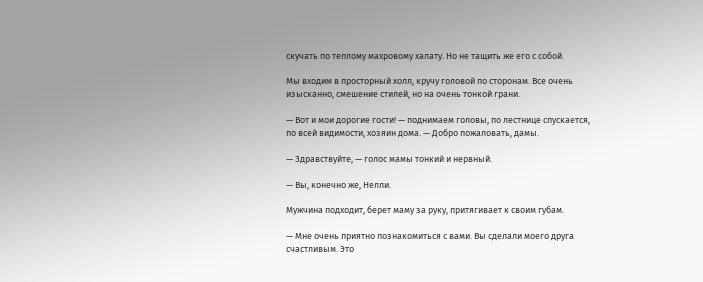скучать по теплому махровому халату. Но не тащить же его с собой.

Мы входим в просторный холл, кручу головой по сторонам. Все очень изысканно, смешение стилей, но на очень тонкой грани.

— Вот и мои дорогие гости! — поднимаем головы, по лестнице спускается, по всей видимости, хозяин дома. — Добро пожаловать, дамы.

— Здравствуйте, — голос мамы тонкий и нервный.

— Вы, конечно же, Нелли.

Мужчина подходит, берет маму за руку, притягивает к своим губам.

— Мне очень приятно познакомиться с вами. Вы сделали моего друга счастливым. Это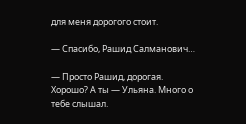для меня дорогого стоит.

— Спасибо, Рашид Салманович…

— Просто Рашид, дорогая. Хорошо? А ты — Ульяна. Много о тебе слышал.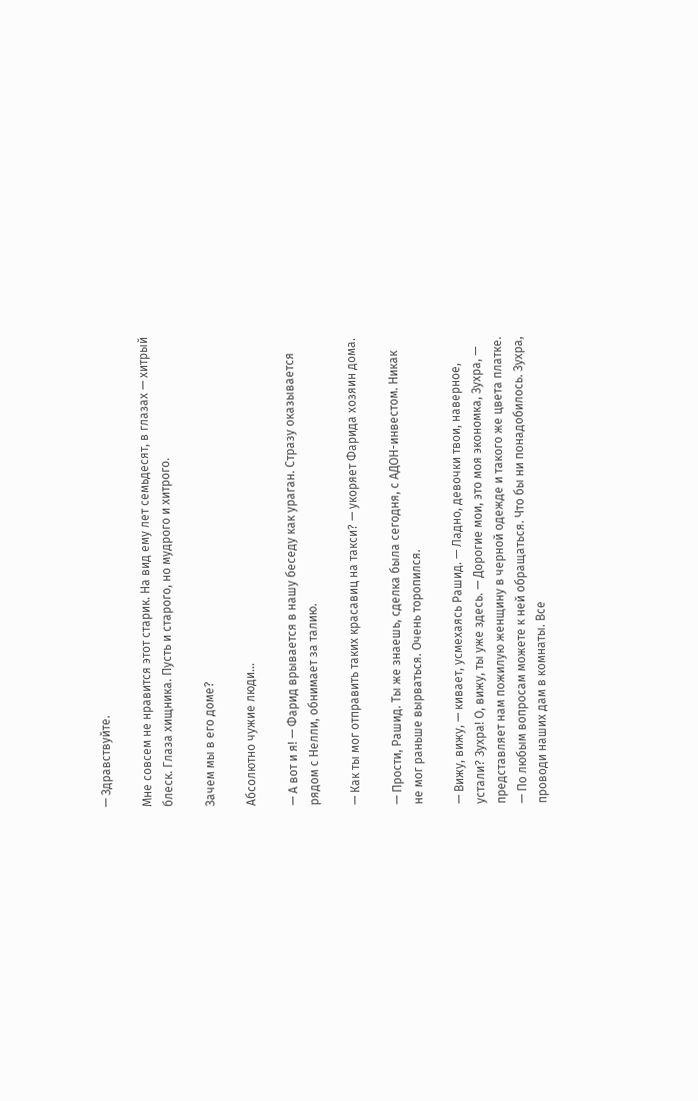— Здравствуйте.

Мне совсем не нравится этот старик. На вид ему лет семьдесят, в глазах — хитрый блеск. Глаза хищника. Пусть и старого, но мудрого и хитрого.

Зачем мы в его доме?

Абсолютно чужие люди…

— А вот и я! — Фарид врывается в нашу беседу как ураган. Стразу оказывается рядом с Нелли, обнимает за талию.

— Как ты мог отправить таких красавиц на такси? — укоряет Фарида хозяин дома.

— Прости, Рашид. Ты же знаешь, сделка была сегодня, с АДОН-инвестом. Никак не мог раньше вырваться. Очень торопился.

— Вижу, вижу, — кивает, усмехаясь Рашид. — Ладно, девочки твои, наверное, устали? Зухра! О, вижу, ты уже здесь. — Дорогие мои, это моя экономка, Зухра, — представляет нам пожилую женщину в черной одежде и такого же цвета платке. — По любым вопросам можете к ней обращаться. Что бы ни понадобилось. Зухра, проводи наших дам в комнаты. Все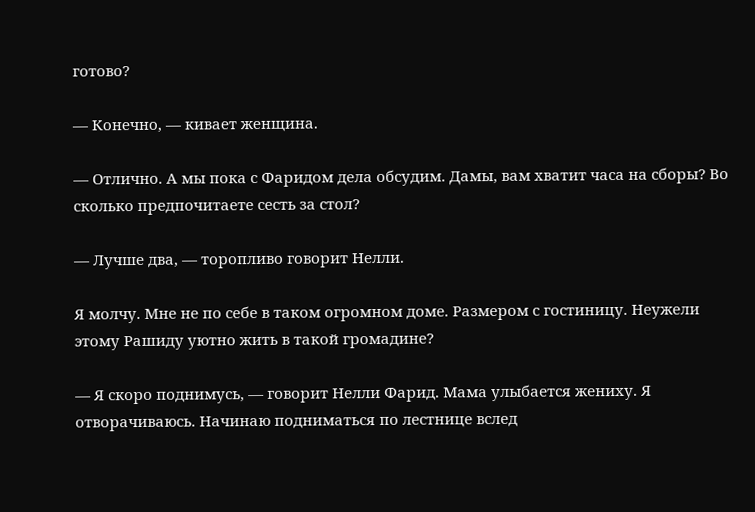готово?

— Конечно, — кивает женщина.

— Отлично. А мы пока с Фаридом дела обсудим. Дамы, вам хватит часа на сборы? Во сколько предпочитаете сесть за стол?

— Лучше два, — торопливо говорит Нелли.

Я молчу. Мне не по себе в таком огромном доме. Размером с гостиницу. Неужели этому Рашиду уютно жить в такой громадине?

— Я скоро поднимусь, — говорит Нелли Фарид. Мама улыбается жениху. Я отворачиваюсь. Начинаю подниматься по лестнице вслед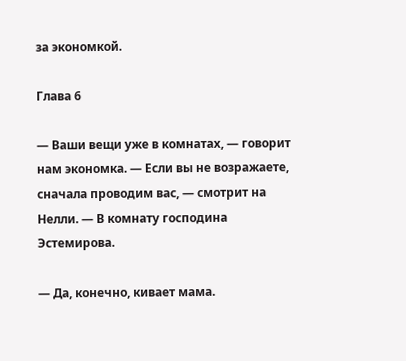за экономкой.

Глава 6

— Ваши вещи уже в комнатах, — говорит нам экономка. — Если вы не возражаете, сначала проводим вас, — смотрит на Нелли. — В комнату господина Эстемирова.

— Да, конечно, кивает мама.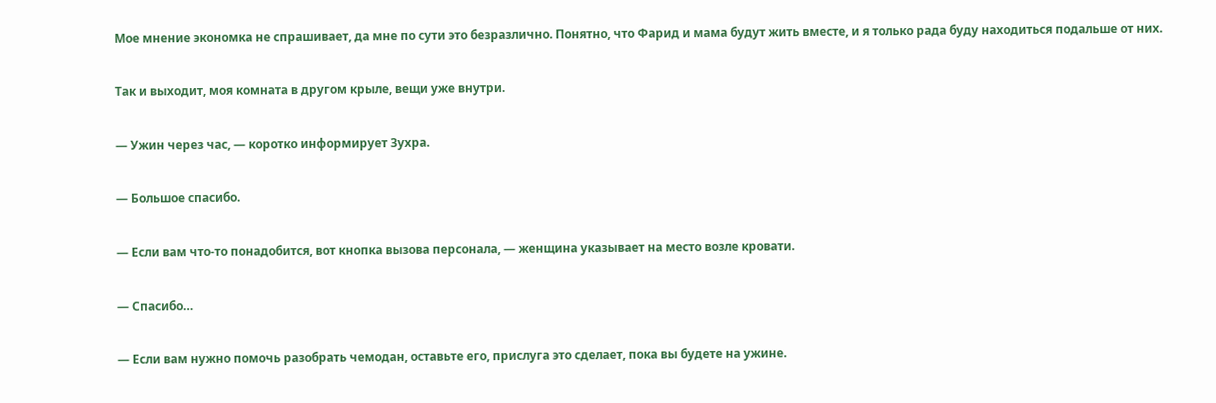Мое мнение экономка не спрашивает, да мне по сути это безразлично. Понятно, что Фарид и мама будут жить вместе, и я только рада буду находиться подальше от них.

Так и выходит, моя комната в другом крыле, вещи уже внутри.

— Ужин через час, — коротко информирует Зухра.

— Большое спасибо.

— Если вам что-то понадобится, вот кнопка вызова персонала, — женщина указывает на место возле кровати.

— Спасибо…

— Если вам нужно помочь разобрать чемодан, оставьте его, прислуга это сделает, пока вы будете на ужине.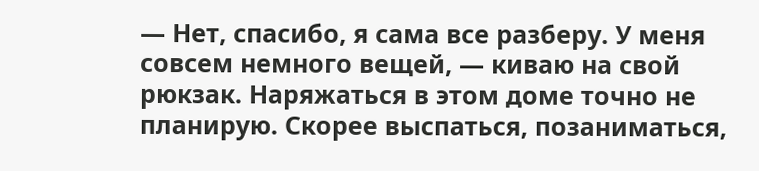— Нет, спасибо, я сама все разберу. У меня совсем немного вещей, — киваю на свой рюкзак. Наряжаться в этом доме точно не планирую. Скорее выспаться, позаниматься,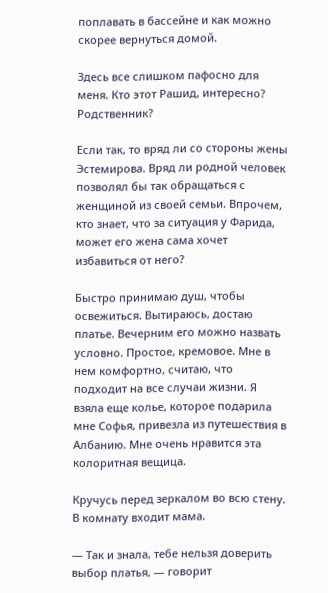поплавать в бассейне и как можно скорее вернуться домой.

Здесь все слишком пафосно для меня. Кто этот Рашид, интересно? Родственник?

Если так, то вряд ли со стороны жены Эстемирова. Вряд ли родной человек позволял бы так обращаться с женщиной из своей семьи. Впрочем, кто знает, что за ситуация у Фарида, может его жена сама хочет избавиться от него?

Быстро принимаю душ, чтобы освежиться. Вытираюсь, достаю платье. Вечерним его можно назвать условно. Простое, кремовое. Мне в нем комфортно, считаю, что подходит на все случаи жизни. Я взяла еще колье, которое подарила мне Софья, привезла из путешествия в Албанию. Мне очень нравится эта колоритная вещица.

Кручусь перед зеркалом во всю стену. В комнату входит мама.

— Так и знала, тебе нельзя доверить выбор платья, — говорит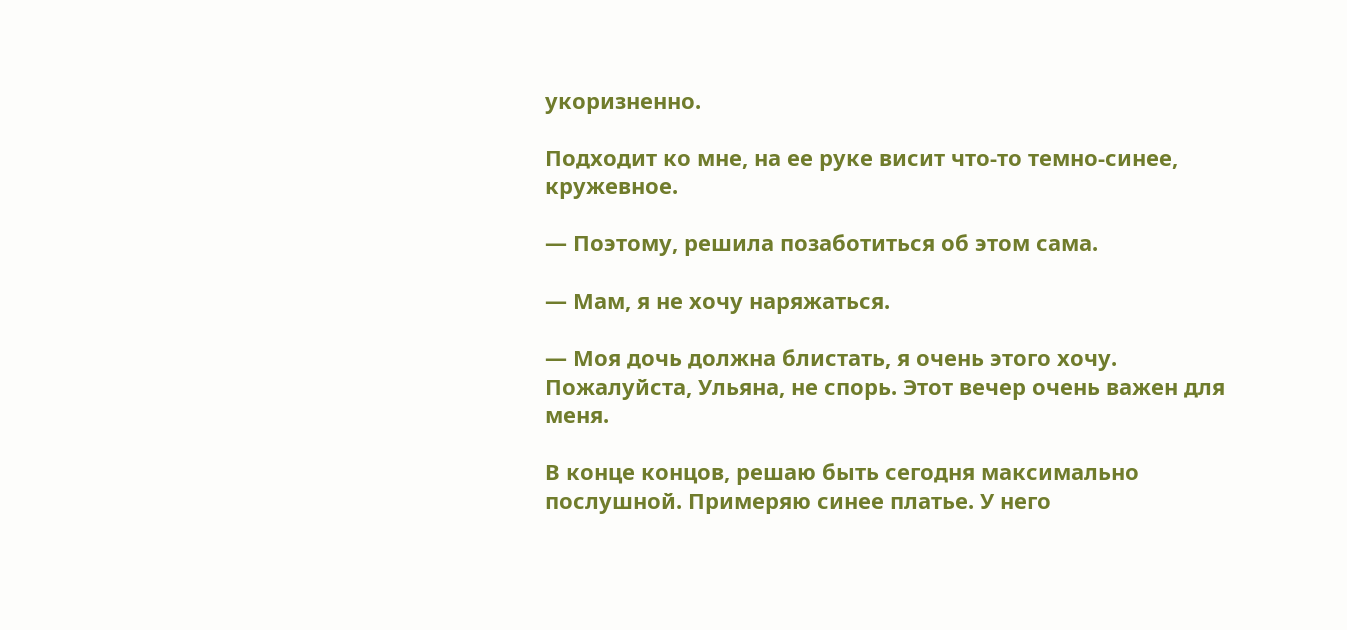укоризненно.

Подходит ко мне, на ее руке висит что-то темно-синее, кружевное.

— Поэтому, решила позаботиться об этом сама.

— Мам, я не хочу наряжаться.

— Моя дочь должна блистать, я очень этого хочу. Пожалуйста, Ульяна, не спорь. Этот вечер очень важен для меня.

В конце концов, решаю быть сегодня максимально послушной. Примеряю синее платье. У него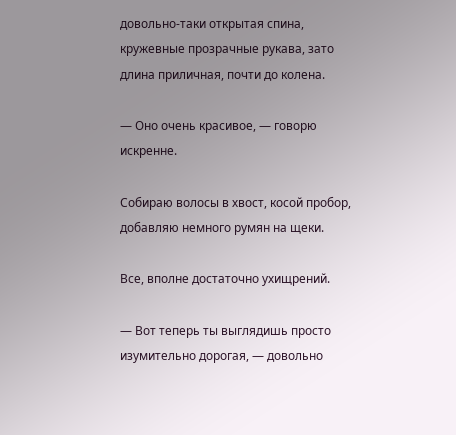довольно-таки открытая спина, кружевные прозрачные рукава, зато длина приличная, почти до колена.

— Оно очень красивое, — говорю искренне.

Собираю волосы в хвост, косой пробор, добавляю немного румян на щеки.

Все, вполне достаточно ухищрений.

— Вот теперь ты выглядишь просто изумительно дорогая, — довольно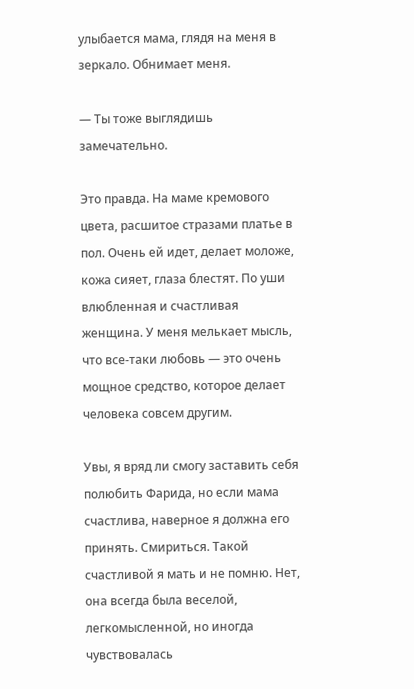улыбается мама, глядя на меня в зеркало. Обнимает меня.

— Ты тоже выглядишь замечательно.

Это правда. На маме кремового цвета, расшитое стразами платье в пол. Очень ей идет, делает моложе, кожа сияет, глаза блестят. По уши влюбленная и счастливая женщина. У меня мелькает мысль, что все-таки любовь — это очень мощное средство, которое делает человека совсем другим.

Увы, я вряд ли смогу заставить себя полюбить Фарида, но если мама счастлива, наверное я должна его принять. Смириться. Такой счастливой я мать и не помню. Нет, она всегда была веселой, легкомысленной, но иногда чувствовалась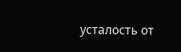усталость от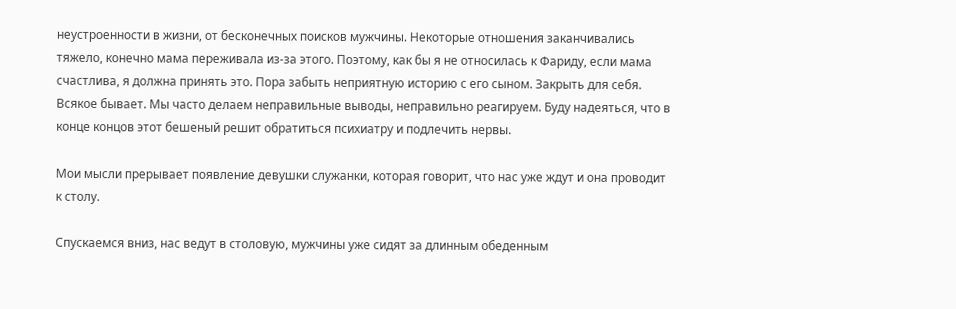неустроенности в жизни, от бесконечных поисков мужчины. Некоторые отношения заканчивались тяжело, конечно мама переживала из-за этого. Поэтому, как бы я не относилась к Фариду, если мама счастлива, я должна принять это. Пора забыть неприятную историю с его сыном. Закрыть для себя. Всякое бывает. Мы часто делаем неправильные выводы, неправильно реагируем. Буду надеяться, что в конце концов этот бешеный решит обратиться психиатру и подлечить нервы.

Мои мысли прерывает появление девушки служанки, которая говорит, что нас уже ждут и она проводит к столу.

Спускаемся вниз, нас ведут в столовую, мужчины уже сидят за длинным обеденным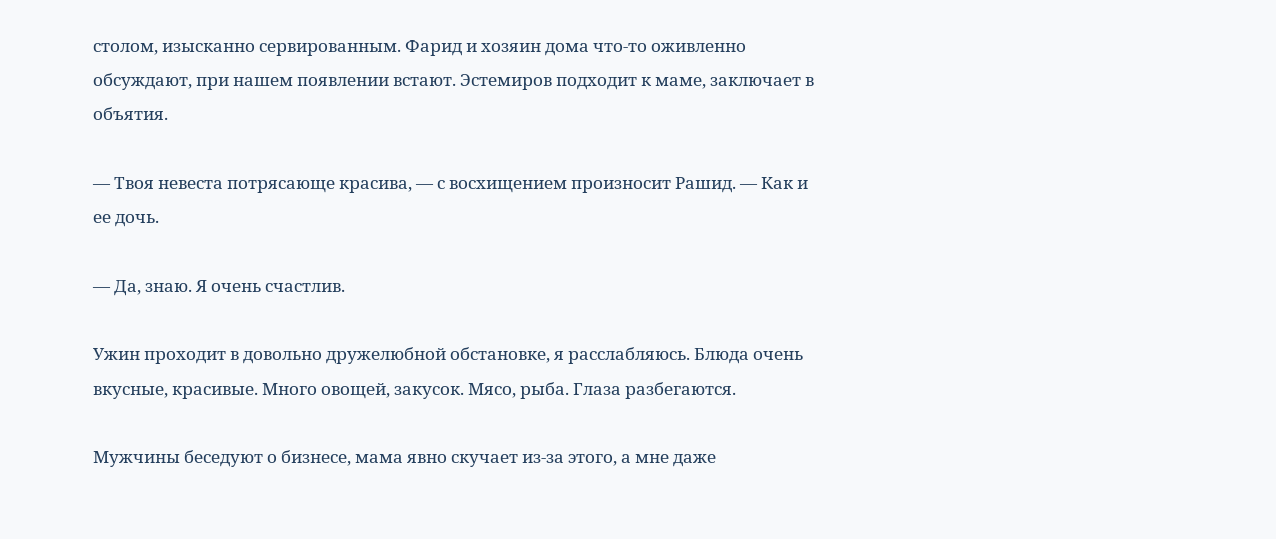столом, изысканно сервированным. Фарид и хозяин дома что-то оживленно обсуждают, при нашем появлении встают. Эстемиров подходит к маме, заключает в объятия.

— Твоя невеста потрясающе красива, — с восхищением произносит Рашид. — Как и ее дочь.

— Да, знаю. Я очень счастлив.

Ужин проходит в довольно дружелюбной обстановке, я расслабляюсь. Блюда очень вкусные, красивые. Много овощей, закусок. Мясо, рыба. Глаза разбегаются.

Мужчины беседуют о бизнесе, мама явно скучает из-за этого, а мне даже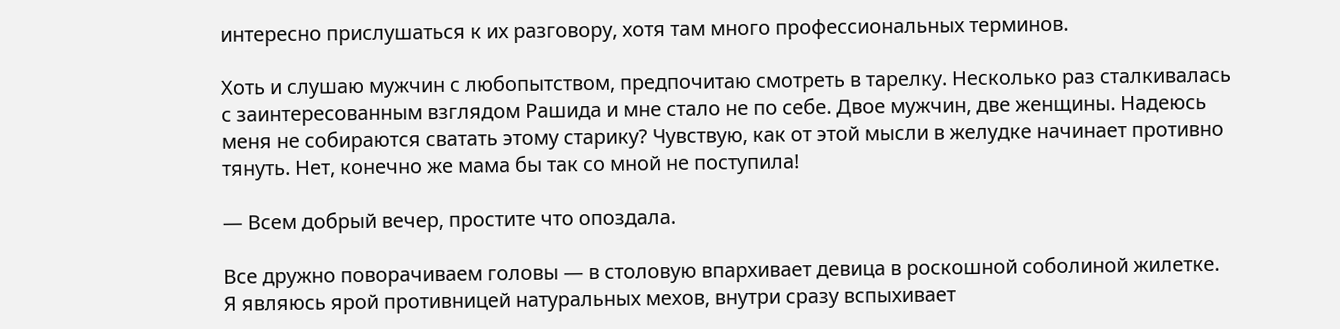интересно прислушаться к их разговору, хотя там много профессиональных терминов.

Хоть и слушаю мужчин с любопытством, предпочитаю смотреть в тарелку. Несколько раз сталкивалась с заинтересованным взглядом Рашида и мне стало не по себе. Двое мужчин, две женщины. Надеюсь меня не собираются сватать этому старику? Чувствую, как от этой мысли в желудке начинает противно тянуть. Нет, конечно же мама бы так со мной не поступила!

— Всем добрый вечер, простите что опоздала.

Все дружно поворачиваем головы — в столовую впархивает девица в роскошной соболиной жилетке. Я являюсь ярой противницей натуральных мехов, внутри сразу вспыхивает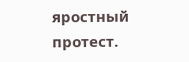яростный протест.